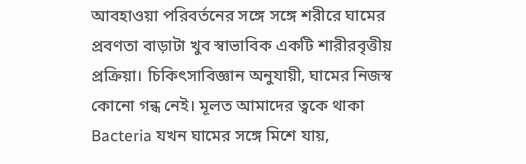আবহাওয়া পরিবর্তনের সঙ্গে সঙ্গে শরীরে ঘামের প্রবণতা বাড়াটা খুব স্বাভাবিক একটি শারীরবৃত্তীয় প্রক্রিয়া। চিকিৎসাবিজ্ঞান অনুযায়ী, ঘামের নিজস্ব কোনো গন্ধ নেই। মূলত আমাদের ত্বকে থাকা Bacteria যখন ঘামের সঙ্গে মিশে যায়,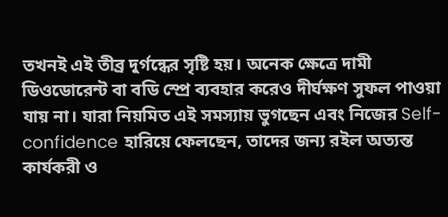তখনই এই তীব্র দুর্গন্ধের সৃষ্টি হয়। অনেক ক্ষেত্রে দামী ডিওডোরেন্ট বা বডি স্প্রে ব্যবহার করেও দীর্ঘক্ষণ সুফল পাওয়া যায় না। যারা নিয়মিত এই সমস্যায় ভুগছেন এবং নিজের Self-confidence হারিয়ে ফেলছেন, তাদের জন্য রইল অত্যন্ত কার্যকরী ও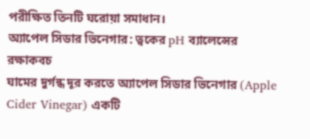পরীক্ষিত তিনটি ঘরোয়া সমাধান।
অ্যাপেল সিডার ভিনেগার: ত্বকের pH ব্যালেন্সের রক্ষাকবচ
ঘামের দুর্গন্ধ দূর করতে অ্যাপেল সিডার ভিনেগার (Apple Cider Vinegar) একটি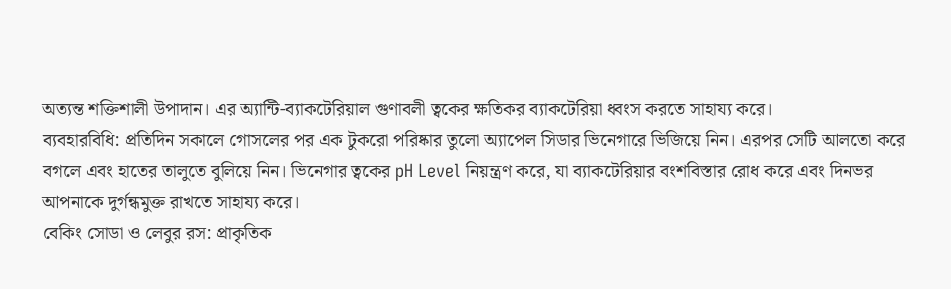অত্যন্ত শক্তিশালী উপাদান। এর অ্যান্টি-ব্যাকটেরিয়াল গুণাবলী ত্বকের ক্ষতিকর ব্যাকটেরিয়া ধ্বংস করতে সাহায্য করে।
ব্যবহারবিধি: প্রতিদিন সকালে গোসলের পর এক টুকরো পরিষ্কার তুলো অ্যাপেল সিডার ভিনেগারে ভিজিয়ে নিন। এরপর সেটি আলতো করে বগলে এবং হাতের তালুতে বুলিয়ে নিন। ভিনেগার ত্বকের pH Level নিয়ন্ত্রণ করে, যা ব্যাকটেরিয়ার বংশবিস্তার রোধ করে এবং দিনভর আপনাকে দুর্গন্ধমুক্ত রাখতে সাহায্য করে।
বেকিং সোডা ও লেবুর রস: প্রাকৃতিক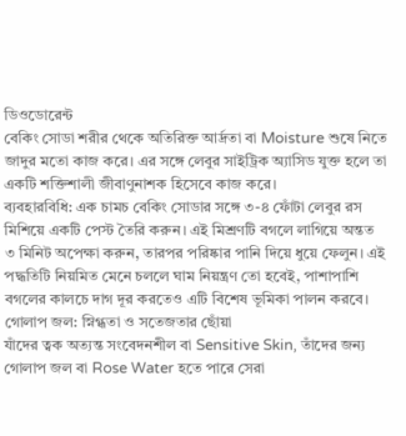ডিওডোরেন্ট
বেকিং সোডা শরীর থেকে অতিরিক্ত আর্দ্রতা বা Moisture শুষে নিতে জাদুর মতো কাজ করে। এর সঙ্গে লেবুর সাইট্রিক অ্যাসিড যুক্ত হলে তা একটি শক্তিশালী জীবাণুনাশক হিসেবে কাজ করে।
ব্যবহারবিধি: এক চামচ বেকিং সোডার সঙ্গে ৩-৪ ফোঁটা লেবুর রস মিশিয়ে একটি পেস্ট তৈরি করুন। এই মিশ্রণটি বগলে লাগিয়ে অন্তত ৩ মিনিট অপেক্ষা করুন, তারপর পরিষ্কার পানি দিয়ে ধুয়ে ফেলুন। এই পদ্ধতিটি নিয়মিত মেনে চললে ঘাম নিয়ন্ত্রণ তো হবেই, পাশাপাশি বগলের কালচে দাগ দূর করতেও এটি বিশেষ ভূমিকা পালন করবে।
গোলাপ জল: স্নিগ্ধতা ও সতেজতার ছোঁয়া
যাঁদের ত্বক অত্যন্ত সংবেদনশীল বা Sensitive Skin, তাঁদের জন্য গোলাপ জল বা Rose Water হতে পারে সেরা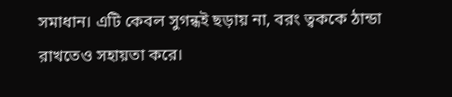সমাধান। এটি কেবল সুগন্ধই ছড়ায় না, বরং ত্বককে ঠান্ডা রাখতেও সহায়তা করে।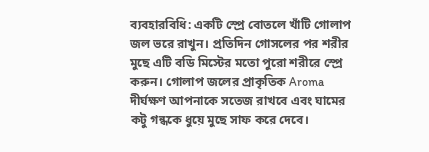ব্যবহারবিধি: একটি স্প্রে বোতলে খাঁটি গোলাপ জল ভরে রাখুন। প্রতিদিন গোসলের পর শরীর মুছে এটি বডি মিস্টের মতো পুরো শরীরে স্প্রে করুন। গোলাপ জলের প্রাকৃতিক Aroma দীর্ঘক্ষণ আপনাকে সতেজ রাখবে এবং ঘামের কটু গন্ধকে ধুয়ে মুছে সাফ করে দেবে।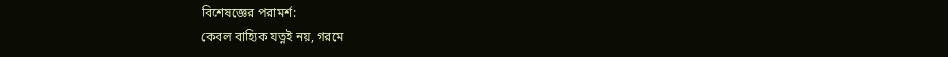বিশেষজ্ঞের পরামর্শ:
কেবল বাহ্যিক যত্নই নয়, গরমে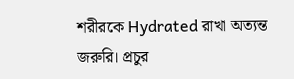শরীরকে Hydrated রাখা অত্যন্ত জরুরি। প্রচুর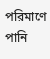পরিমাণে পানি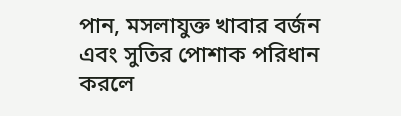পান, মসলাযুক্ত খাবার বর্জন এবং সুতির পোশাক পরিধান করলে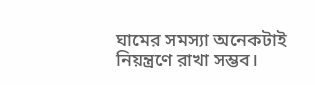ঘামের সমস্যা অনেকটাই নিয়ন্ত্রণে রাখা সম্ভব।